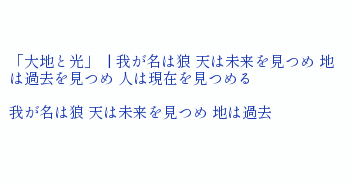「大地と光」  | 我が名は狼 天は未来を見つめ 地は過去を見つめ 人は現在を見つめる

我が名は狼 天は未来を見つめ 地は過去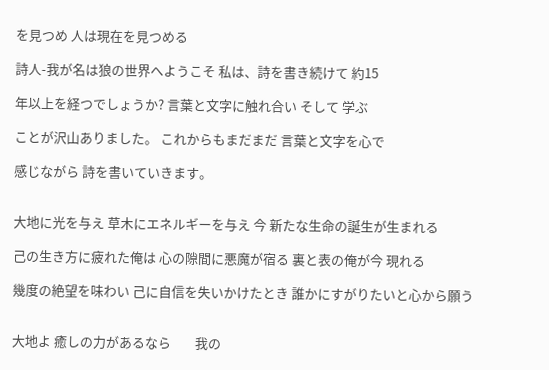を見つめ 人は現在を見つめる

詩人-我が名は狼の世界へようこそ 私は、詩を書き続けて 約15

年以上を経つでしょうか? 言葉と文字に触れ合い そして 学ぶ

ことが沢山ありました。 これからもまだまだ 言葉と文字を心で

感じながら 詩を書いていきます。


大地に光を与え 草木にエネルギーを与え 今 新たな生命の誕生が生まれる

己の生き方に疲れた俺は 心の隙間に悪魔が宿る 裏と表の俺が今 現れる

幾度の絶望を味わい 己に自信を失いかけたとき 誰かにすがりたいと心から願う


大地よ 癒しの力があるなら        我の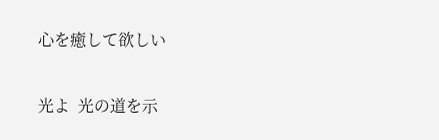心を癒して欲しい

光よ  光の道を示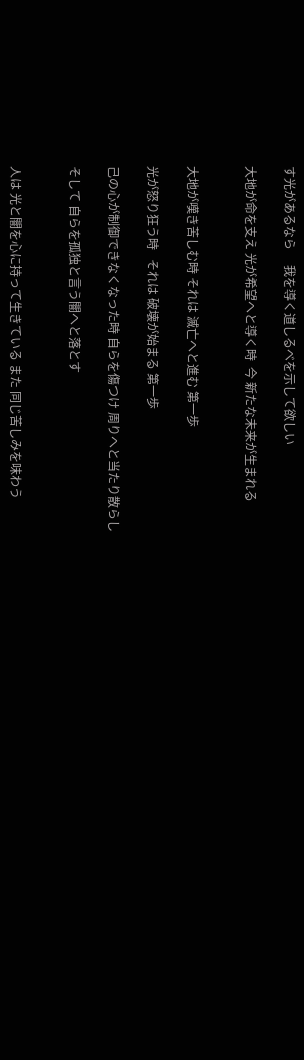す光があるなら     我を導く道しるべを示して欲しい

大地が命を支え 光が希望へと導く時  今 新たな未来が生まれる


大地が嘆き苦しむ時 それは 滅亡へと進む 第一歩

光が怒り狂う時   それは 破壊が始まる 第一歩

己の心が制御できなくなった時 自らを傷つけ 周りへと当たり散らし

そして 自らを孤独と言う闇へと落とす


人は 光と闇を心に持って生きている また 同じ苦しみを味わう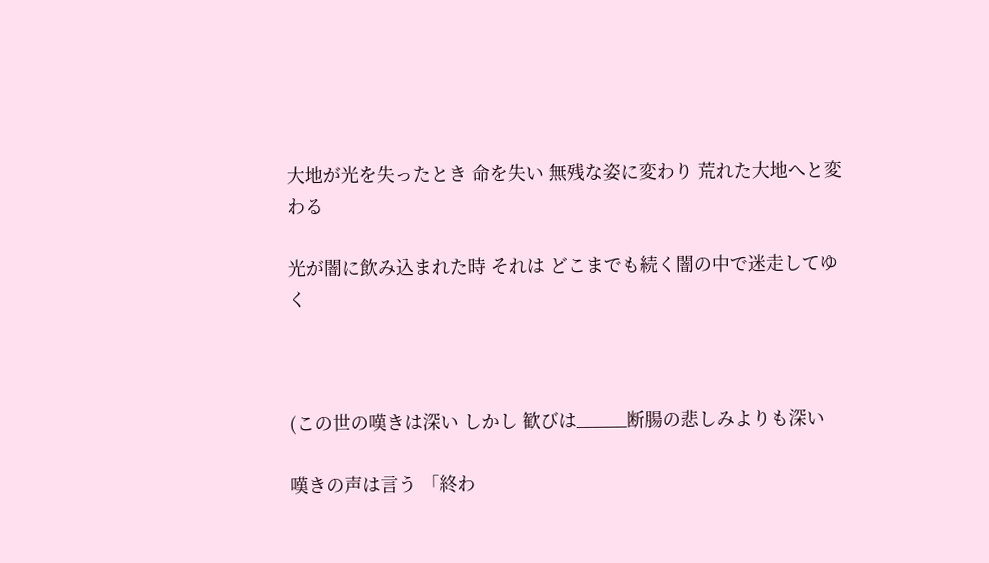大地が光を失ったとき 命を失い 無残な姿に変わり 荒れた大地へと変わる

光が闇に飲み込まれた時 それは どこまでも続く闇の中で迷走してゆく



(この世の嘆きは深い しかし 歓びは_____断腸の悲しみよりも深い

嘆きの声は言う 「終わ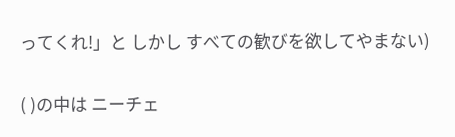ってくれ!」と しかし すべての歓びを欲してやまない)

( )の中は ニーチェ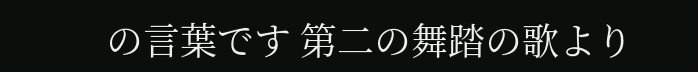の言葉です 第二の舞踏の歌より